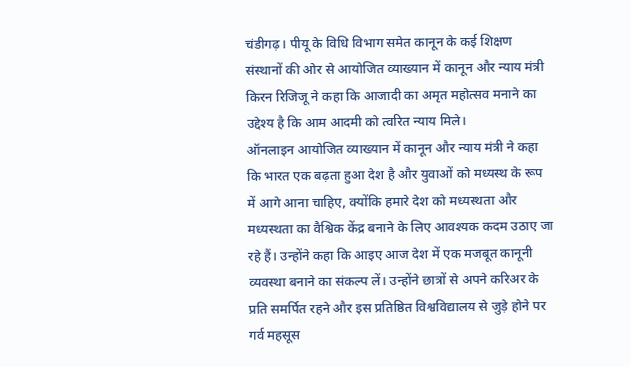चंडीगढ़। पीयू के विधि विभाग समेत कानून के कई शिक्षण संस्थानों की ओर से आयोजित व्याख्यान में कानून और न्याय मंत्री किरन रिजिजू ने कहा कि आजादी का अमृत महोत्सव मनाने का उद्देश्य है कि आम आदमी को त्वरित न्याय मिले।
ऑनलाइन आयोजित व्याख्यान में कानून और न्याय मंत्री ने कहा कि भारत एक बढ़ता हुआ देश है और युवाओं को मध्यस्थ के रूप में आगे आना चाहिए, क्योंकि हमारे देश को मध्यस्थता और मध्यस्थता का वैश्विक केंद्र बनाने के लिए आवश्यक कदम उठाए जा रहे हैं। उन्होंने कहा कि आइए आज देश में एक मजबूत कानूनी व्यवस्था बनाने का संकल्प लें। उन्होंने छात्रों से अपने करिअर के प्रति समर्पित रहने और इस प्रतिष्ठित विश्वविद्यालय से जुड़े होने पर गर्व महसूस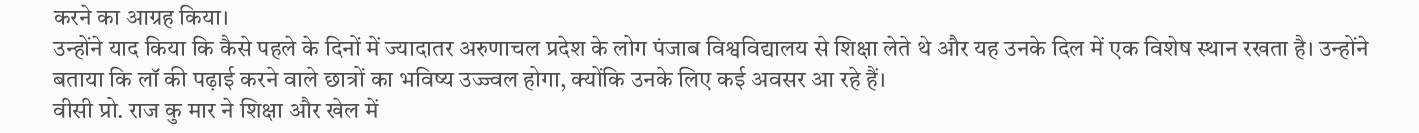करने का आग्रह किया।
उन्होंने याद किया कि कैसे पहले के दिनों में ज्यादातर अरुणाचल प्रदेश के लोग पंजाब विश्वविद्यालय से शिक्षा लेते थे और यह उनके दिल में एक विशेष स्थान रखता है। उन्होंने बताया कि लॉ की पढ़ाई करने वाले छात्रों का भविष्य उज्ज्वल होगा, क्योंकि उनके लिए कई अवसर आ रहे हैं।
वीसी प्रो. राज कु मार ने शिक्षा और खेल में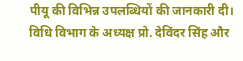पीयू की विभिन्न उपलब्धियों की जानकारी दी। विधि विभाग के अध्यक्ष प्रो. देविंदर सिंह और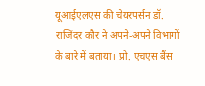यूआईएलएस की चेयरपर्सन डॉ. राजिंदर कौर ने अपने-अपने विभागों के बारे में बताया। प्रो. एचएस बैंस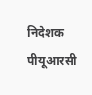निदेशक पीयूआरसी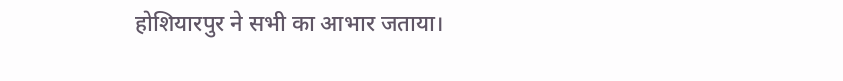होशियारपुर ने सभी का आभार जताया।